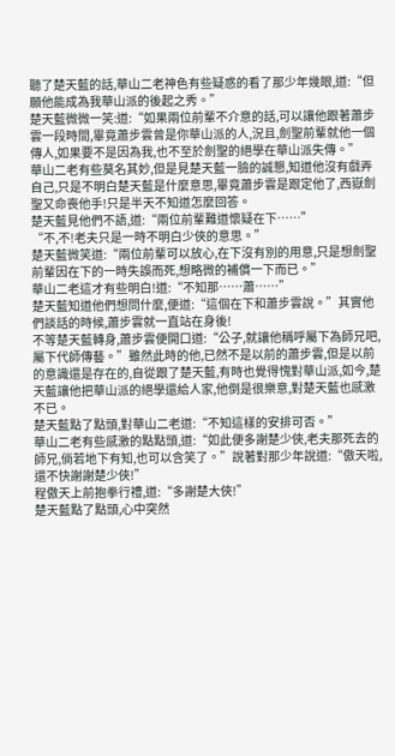聽了楚天藍的話,華山二老神色有些疑惑的看了那少年幾眼,道:“但願他能成為我華山派的後起之秀。”
楚天藍微微一笑:道:“如果兩位前輩不介意的話,可以讓他跟著蕭步雲一段時間,畢竟蕭步雲曾是你華山派的人,況且,劍聖前輩就他一個傳人,如果要不是因為我,也不至於劍聖的絕學在華山派失傳。”
華山二老有些莫名其妙,但是見楚天藍一臉的誠懇,知道他沒有戲弄自己,只是不明白楚天藍是什麼意思,畢竟蕭步雲是跟定他了,西嶽劍聖又命喪他手!只是半天不知道怎麼回答。
楚天藍見他們不語,道:“兩位前輩難道懷疑在下……”
“不,不!老夫只是一時不明白少俠的意思。”
楚天藍微笑道:“兩位前輩可以放心,在下沒有別的用意,只是想劍聖前輩因在下的一時失誤而死,想略微的補償一下而已。”
華山二老這才有些明白!道:“不知那……蕭……”
楚天藍知道他們想問什麼,便道:“這個在下和蕭步雲說。”其實他們談話的時候,蕭步雲就一直站在身後!
不等楚天藍轉身,蕭步雲便開口道:“公子,就讓他稱呼屬下為師兄吧,屬下代師傳藝。”雖然此時的他,已然不是以前的蕭步雲,但是以前的意識還是存在的,自從跟了楚天藍,有時也覺得愧對華山派,如今,楚天藍讓他把華山派的絕學還給人家,他倒是很樂意,對楚天藍也感激不已。
楚天藍點了點頭,對華山二老道:“不知這樣的安排可否。”
華山二老有些感激的點點頭,道:“如此便多謝楚少俠,老夫那死去的師兄,倘若地下有知,也可以含笑了。”說著對那少年說道:“傲天啦,還不快謝謝楚少俠!”
程傲天上前抱拳行禮,道:“多謝楚大俠!”
楚天藍點了點頭,心中突然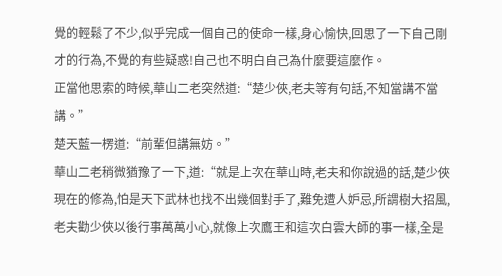覺的輕鬆了不少,似乎完成一個自己的使命一樣,身心愉快,回思了一下自己剛才的行為,不覺的有些疑惑!自己也不明白自己為什麼要這麼作。
正當他思索的時候,華山二老突然道:“楚少俠,老夫等有句話,不知當講不當講。”
楚天藍一楞道:“前輩但講無妨。”
華山二老稍微猶豫了一下,道:“就是上次在華山時,老夫和你說過的話,楚少俠現在的修為,怕是天下武林也找不出幾個對手了,難免遭人妒忌,所謂樹大招風,老夫勸少俠以後行事萬萬小心,就像上次鷹王和這次白雲大師的事一樣,全是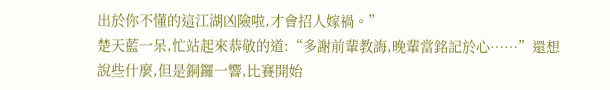出於你不懂的這江湖凶險啦,才會招人嫁禍。”
楚天藍一呆,忙站起來恭敬的道:“多謝前輩教誨,晚輩當銘記於心……”還想說些什麼,但是銅鑼一響,比賽開始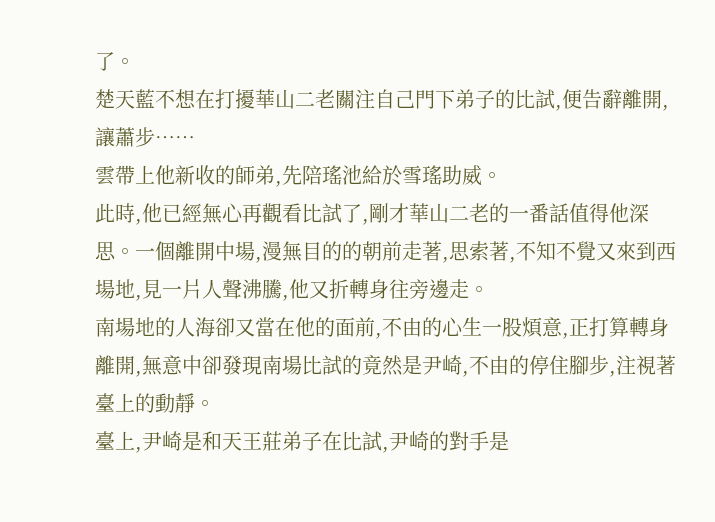了。
楚天藍不想在打擾華山二老關注自己門下弟子的比試,便告辭離開,讓蕭步……
雲帶上他新收的師弟,先陪瑤池給於雪瑤助威。
此時,他已經無心再觀看比試了,剛才華山二老的一番話值得他深思。一個離開中場,漫無目的的朝前走著,思索著,不知不覺又來到西場地,見一片人聲沸騰,他又折轉身往旁邊走。
南場地的人海卻又當在他的面前,不由的心生一股煩意,正打算轉身離開,無意中卻發現南場比試的竟然是尹崎,不由的停住腳步,注視著臺上的動靜。
臺上,尹崎是和天王莊弟子在比試,尹崎的對手是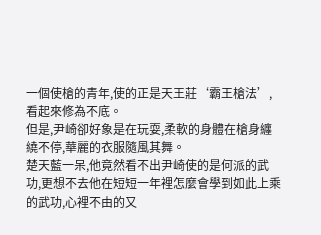一個使槍的青年,使的正是天王莊‘霸王槍法’,看起來修為不底。
但是,尹崎卻好象是在玩耍,柔軟的身體在槍身纏繞不停,華麗的衣服隨風其舞。
楚天藍一呆,他竟然看不出尹崎使的是何派的武功,更想不去他在短短一年裡怎麼會學到如此上乘的武功,心裡不由的又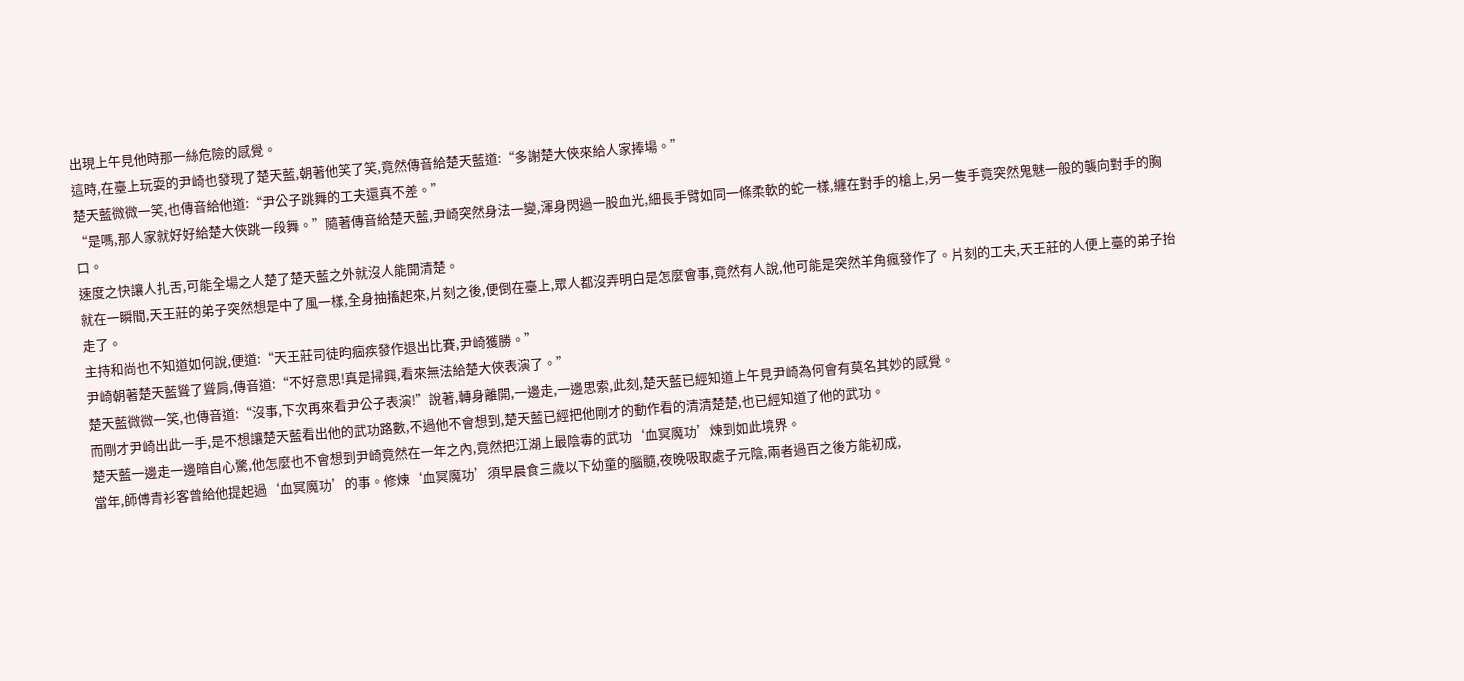出現上午見他時那一絲危險的感覺。
這時,在臺上玩耍的尹崎也發現了楚天藍,朝著他笑了笑,竟然傳音給楚天藍道:“多謝楚大俠來給人家捧場。”
楚天藍微微一笑,也傳音給他道:“尹公子跳舞的工夫還真不差。”
“是嗎,那人家就好好給楚大俠跳一段舞。”隨著傳音給楚天藍,尹崎突然身法一變,渾身閃過一股血光,細長手臂如同一條柔軟的蛇一樣,纏在對手的槍上,另一隻手竟突然鬼魅一般的襲向對手的胸口。
速度之快讓人扎舌,可能全場之人楚了楚天藍之外就沒人能開清楚。
就在一瞬間,天王莊的弟子突然想是中了風一樣,全身抽搐起來,片刻之後,便倒在臺上,眾人都沒弄明白是怎麼會事,竟然有人說,他可能是突然羊角瘋發作了。片刻的工夫,天王莊的人便上臺的弟子抬走了。
主持和尚也不知道如何說,便道:“天王莊司徒昀痼疾發作退出比賽,尹崎獲勝。”
尹崎朝著楚天藍聳了聳肩,傳音道:“不好意思!真是掃興,看來無法給楚大俠表演了。”
楚天藍微微一笑,也傳音道:“沒事,下次再來看尹公子表演!”說著,轉身離開,一邊走,一邊思索,此刻,楚天藍已經知道上午見尹崎為何會有莫名其妙的感覺。
而剛才尹崎出此一手,是不想讓楚天藍看出他的武功路數,不過他不會想到,楚天藍已經把他剛才的動作看的清清楚楚,也已經知道了他的武功。
楚天藍一邊走一邊暗自心驚,他怎麼也不會想到尹崎竟然在一年之內,竟然把江湖上最陰毒的武功‘血冥魔功’煉到如此境界。
當年,師傅青衫客曾給他提起過‘血冥魔功’的事。修煉‘血冥魔功’須早晨食三歲以下幼童的腦髓,夜晚吸取處子元陰,兩者過百之後方能初成,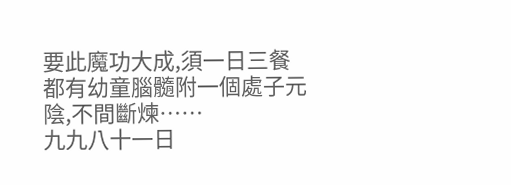要此魔功大成,須一日三餐都有幼童腦髓附一個處子元陰,不間斷煉……
九九八十一日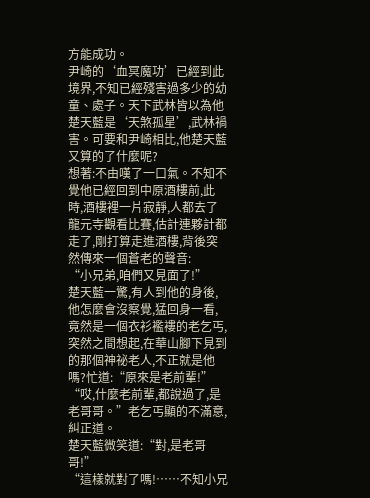方能成功。
尹崎的‘血冥魔功’已經到此境界,不知已經殘害過多少的幼童、處子。天下武林皆以為他楚天藍是‘天煞孤星’,武林禍害。可要和尹崎相比,他楚天藍又算的了什麼呢?
想著:不由嘆了一口氣。不知不覺他已經回到中原酒樓前,此時,酒樓裡一片寂靜,人都去了龍元寺觀看比賽,估計連夥計都走了,剛打算走進酒樓,背後突然傳來一個蒼老的聲音:
“小兄弟,咱們又見面了!”
楚天藍一驚,有人到他的身後,他怎麼會沒察覺,猛回身一看,竟然是一個衣衫襤褸的老乞丐,突然之間想起,在華山腳下見到的那個神祕老人,不正就是他嗎?忙道:“原來是老前輩!”
“哎,什麼老前輩,都說過了,是老哥哥。”老乞丐顯的不滿意,糾正道。
楚天藍微笑道:“對,是老哥哥!”
“這樣就對了嗎!……不知小兄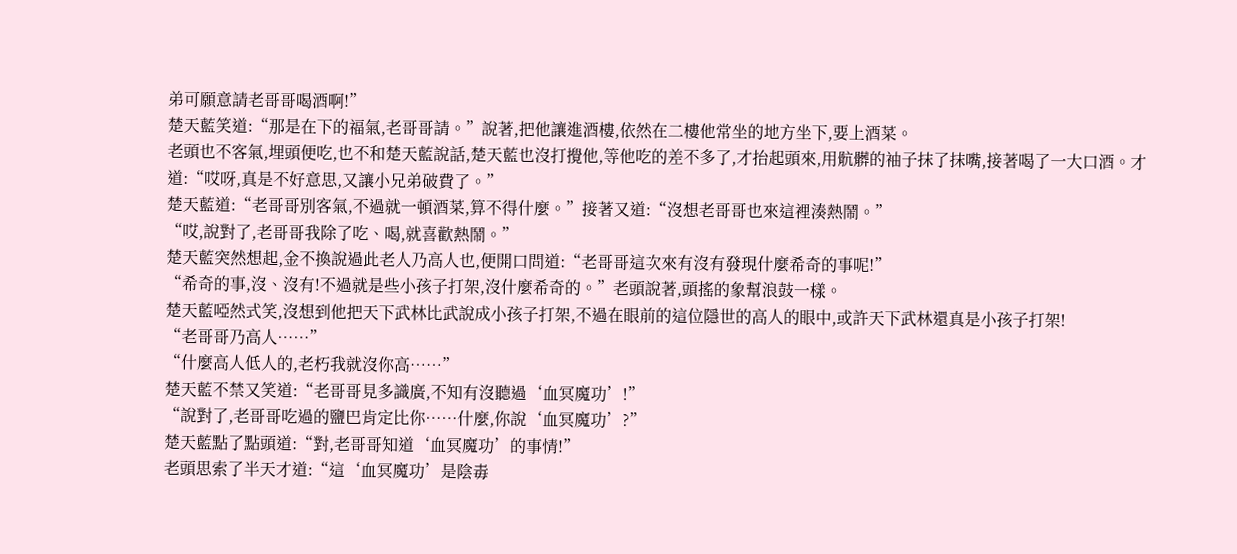弟可願意請老哥哥喝酒啊!”
楚天藍笑道:“那是在下的福氣,老哥哥請。”說著,把他讓進酒樓,依然在二樓他常坐的地方坐下,要上酒菜。
老頭也不客氣,埋頭便吃,也不和楚天藍說話,楚天藍也沒打攪他,等他吃的差不多了,才抬起頭來,用骯髒的袖子抹了抹嘴,接著喝了一大口酒。才道:“哎呀,真是不好意思,又讓小兄弟破費了。”
楚天藍道:“老哥哥別客氣,不過就一頓酒菜,算不得什麼。”接著又道:“沒想老哥哥也來這裡湊熱鬧。”
“哎,說對了,老哥哥我除了吃、喝,就喜歡熱鬧。”
楚天藍突然想起,金不換說過此老人乃高人也,便開口問道:“老哥哥這次來有沒有發現什麼希奇的事呢!”
“希奇的事,沒、沒有!不過就是些小孩子打架,沒什麼希奇的。”老頭說著,頭搖的象幫浪鼓一樣。
楚天藍啞然式笑,沒想到他把天下武林比武說成小孩子打架,不過在眼前的這位隱世的高人的眼中,或許天下武林還真是小孩子打架!
“老哥哥乃高人……”
“什麼高人低人的,老朽我就沒你高……”
楚天藍不禁又笑道:“老哥哥見多識廣,不知有沒聽過‘血冥魔功’!”
“說對了,老哥哥吃過的鹽巴肯定比你……什麼,你說‘血冥魔功’?”
楚天藍點了點頭道:“對,老哥哥知道‘血冥魔功’的事情!”
老頭思索了半天才道:“這‘血冥魔功’是陰毒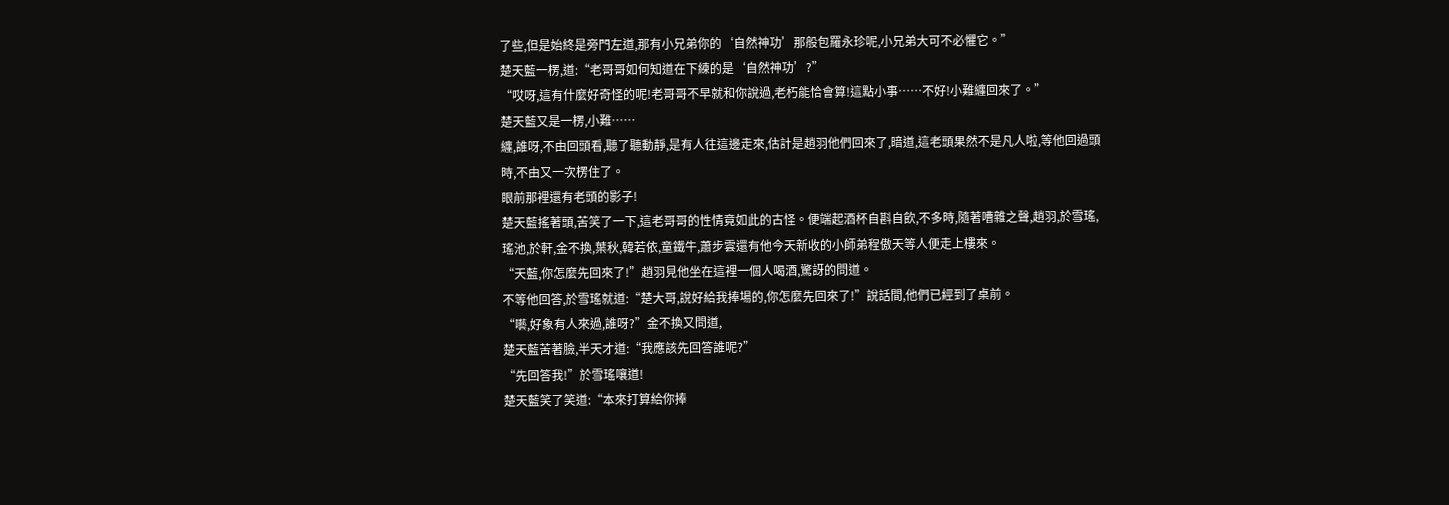了些,但是始終是旁門左道,那有小兄弟你的‘自然神功’那般包羅永珍呢,小兄弟大可不必懼它。”
楚天藍一楞,道:“老哥哥如何知道在下練的是‘自然神功’?”
“哎呀,這有什麼好奇怪的呢!老哥哥不早就和你說過,老朽能恰會算!這點小事……不好!小難纏回來了。”
楚天藍又是一楞,小難……
纏,誰呀,不由回頭看,聽了聽動靜,是有人往這邊走來,估計是趙羽他們回來了,暗道,這老頭果然不是凡人啦,等他回過頭時,不由又一次楞住了。
眼前那裡還有老頭的影子!
楚天藍搖著頭,苦笑了一下,這老哥哥的性情竟如此的古怪。便端起酒杯自斟自飲,不多時,隨著嘈雜之聲,趙羽,於雪瑤,瑤池,於軒,金不換,葉秋,韓若依,童鐵牛,蕭步雲還有他今天新收的小師弟程傲天等人便走上樓來。
“天藍,你怎麼先回來了!”趙羽見他坐在這裡一個人喝酒,驚訝的問道。
不等他回答,於雪瑤就道:“楚大哥,說好給我捧場的,你怎麼先回來了!”說話間,他們已經到了桌前。
“囈,好象有人來過,誰呀?”金不換又問道,
楚天藍苦著臉,半天才道:“我應該先回答誰呢?”
“先回答我!”於雪瑤嚷道!
楚天藍笑了笑道:“本來打算給你捧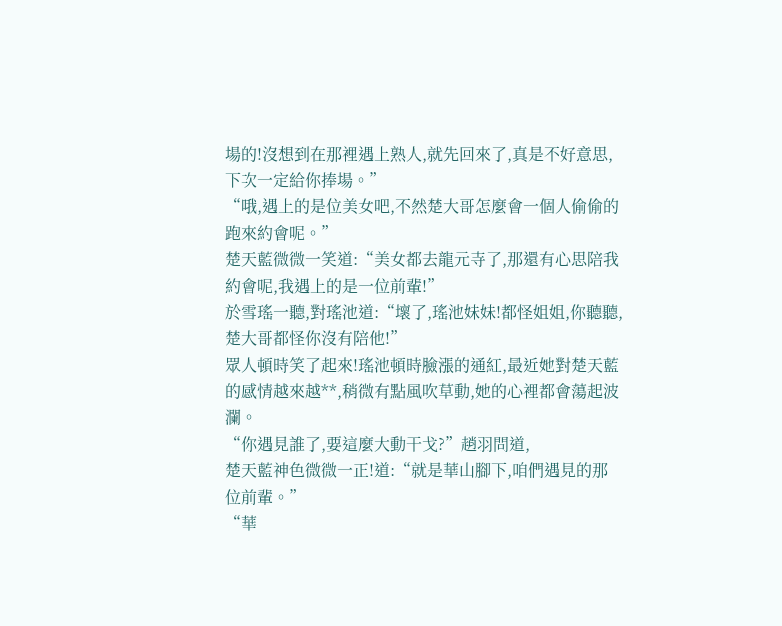場的!沒想到在那裡遇上熟人,就先回來了,真是不好意思,下次一定給你捧場。”
“哦,遇上的是位美女吧,不然楚大哥怎麼會一個人偷偷的跑來約會呢。”
楚天藍微微一笑道:“美女都去龍元寺了,那還有心思陪我約會呢,我遇上的是一位前輩!”
於雪瑤一聽,對瑤池道:“壞了,瑤池妹妹!都怪姐姐,你聽聽,楚大哥都怪你沒有陪他!”
眾人頓時笑了起來!瑤池頓時臉漲的通紅,最近她對楚天藍的感情越來越**,稍微有點風吹草動,她的心裡都會蕩起波瀾。
“你遇見誰了,要這麼大動干戈?”趙羽問道,
楚天藍神色微微一正!道:“就是華山腳下,咱們遇見的那位前輩。”
“華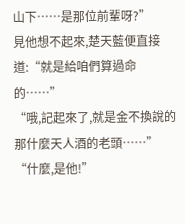山下……是那位前輩呀?”
見他想不起來,楚天藍便直接道:“就是給咱們算過命的……”
“哦,記起來了,就是金不換說的那什麼天人酒的老頭……”
“什麼,是他!”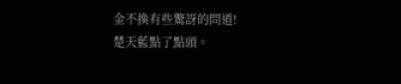金不換有些驚訝的問道!
楚天藍點了點頭。